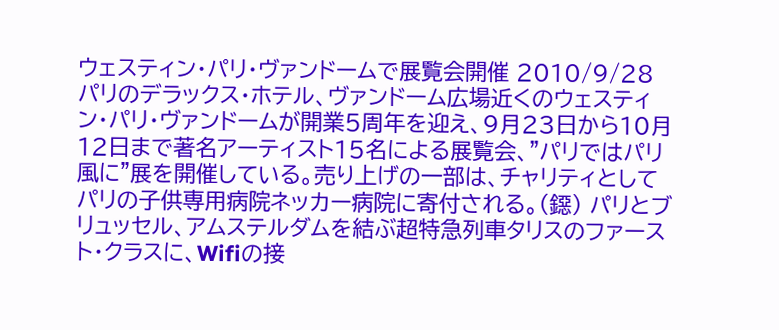ウェスティン・パリ・ヴァンドームで展覧会開催 2010/9/28
パリのデラックス・ホテル、ヴァンドーム広場近くのウェスティン・パリ・ヴァンドームが開業5周年を迎え、9月23日から10月12日まで著名アーティスト15名による展覧会、"パリではパリ風に"展を開催している。売り上げの一部は、チャリティとしてパリの子供専用病院ネッカー病院に寄付される。(鐚) パリとブリュッセル、アムステルダムを結ぶ超特急列車タリスのファースト・クラスに、Wifiの接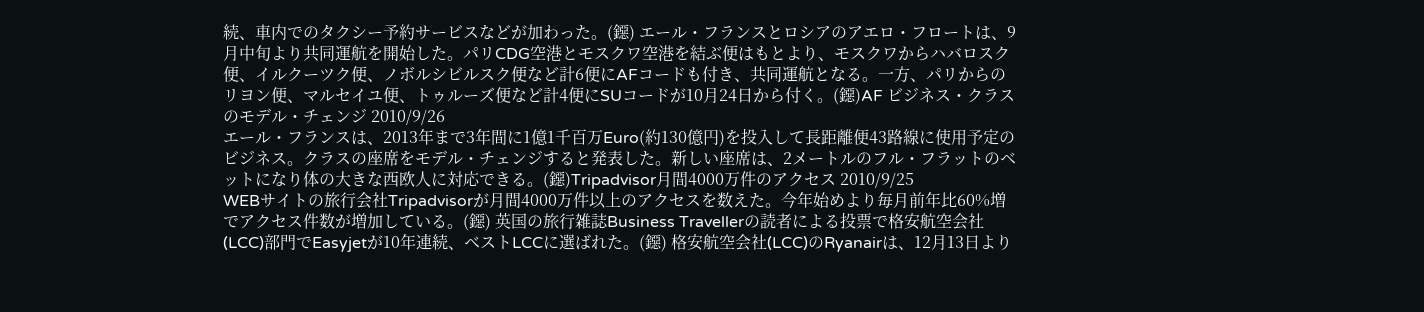続、車内でのタクシー予約サービスなどが加わった。(鐚) エール・フランスとロシアのアエロ・フロートは、9月中旬より共同運航を開始した。パリCDG空港とモスクワ空港を結ぶ便はもとより、モスクワからハバロスク便、イルクーツク便、ノボルシビルスク便など計6便にAFコードも付き、共同運航となる。一方、パリからのリヨン便、マルセイユ便、トゥルーズ便など計4便にSUコードが10月24日から付く。(鐚)AF ビジネス・クラスのモデル・チェンジ 2010/9/26
エール・フランスは、2013年まで3年間に1億1千百万Euro(約130億円)を投入して長距離便43路線に使用予定のビジネス。クラスの座席をモデル・チェンジすると発表した。新しい座席は、2メートルのフル・フラットのベットになり体の大きな西欧人に対応できる。(鐚)Tripadvisor月間4000万件のアクセス 2010/9/25
WEBサイトの旅行会社Tripadvisorが月間4000万件以上のアクセスを数えた。今年始めより毎月前年比60%増でアクセス件数が増加している。(鐚) 英国の旅行雑誌Business Travellerの読者による投票で格安航空会社(LCC)部門でEasyjetが10年連続、ベストLCCに選ばれた。(鐚) 格安航空会社(LCC)のRyanairは、12月13日より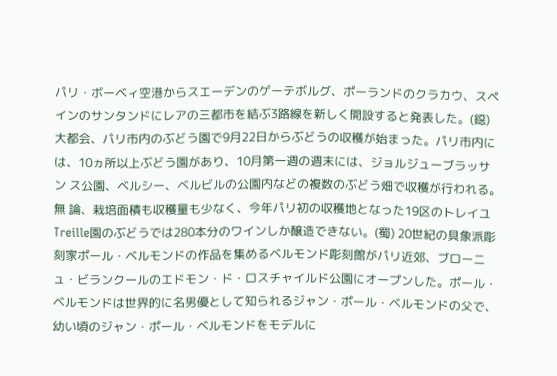パリ・ボーベィ空港からスエーデンのゲーテボルグ、ポーランドのクラカウ、スペインのサンタンドにレアの三都市を結ぶ3路線を新しく開設すると発表した。(鐚) 大都会、パリ市内のぶどう園で9月22日からぶどうの収穫が始まった。パリ市内に は、10ヵ所以上ぶどう園があり、10月第一週の週末には、ジョルジューブラッサン ス公園、ベルシー、ベルビルの公園内などの複数のぶどう畑で収穫が行われる。無 論、栽培面積も収穫量も少なく、今年パリ初の収穫地となった19区のトレイユ Treille園のぶどうでは280本分のワインしか醸造できない。(蜀) 20世紀の具象派彫刻家ポール・ベルモンドの作品を集めるベルモンド彫刻館がパリ近郊、ブローニュ・ビランクールのエドモン・ド・ロスチャイルド公園にオープンした。ポール・ベルモンドは世界的に名男優として知られるジャン・ポール・ベルモンドの父で、幼い頃のジャン・ポール・ベルモンドをモデルに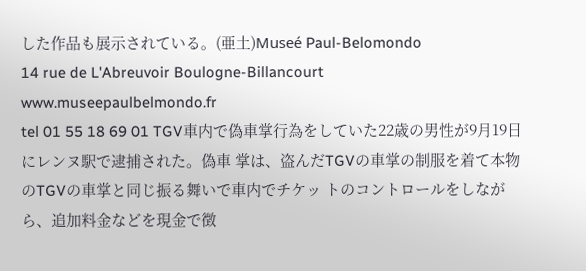した作品も展示されている。(亜土)Museé Paul-Belomondo
14 rue de L'Abreuvoir Boulogne-Billancourt
www.museepaulbelmondo.fr
tel 01 55 18 69 01 TGV車内で偽車掌行為をしていた22歳の男性が9月19日にレンヌ駅で逮捕された。偽車 掌は、盗んだTGVの車掌の制服を着て本物のTGVの車掌と同じ振る舞いで車内でチケッ トのコントロールをしながら、追加料金などを現金で徴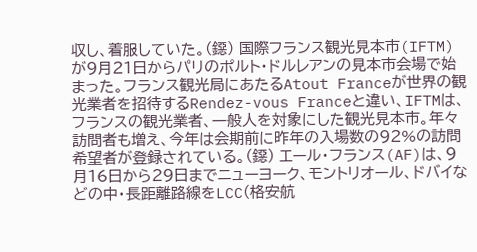収し、着服していた。(鐚) 国際フランス観光見本市(IFTM)が9月21日からパリのポルト・ドルレアンの見本市会場で始まった。フランス観光局にあたるAtout Franceが世界の観光業者を招待するRendez-vous Franceと違い、IFTMは、フランスの観光業者、一般人を対象にした観光見本市。年々訪問者も増え、今年は会期前に昨年の入場数の92%の訪問希望者が登録されている。(鐚) エール・フランス(AF)は、9月16日から29日までニューヨーク、モントリオール、ドバイなどの中・長距離路線をLCC(格安航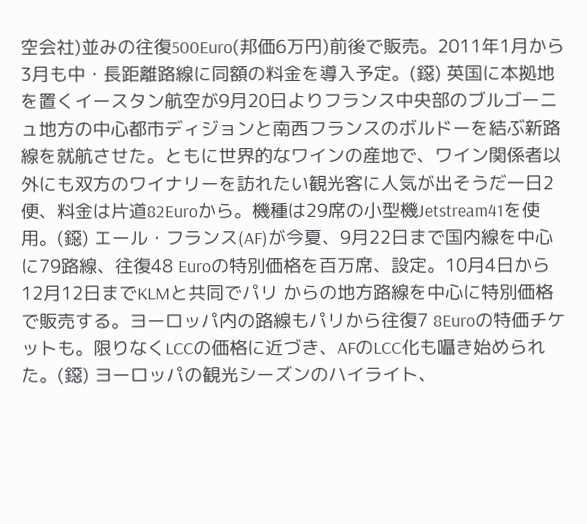空会社)並みの往復500Euro(邦価6万円)前後で販売。2011年1月から3月も中・長距離路線に同額の料金を導入予定。(鐚) 英国に本拠地を置くイースタン航空が9月20日よりフランス中央部のブルゴーニュ地方の中心都市ディジョンと南西フランスのボルドーを結ぶ新路線を就航させた。ともに世界的なワインの産地で、ワイン関係者以外にも双方のワイナリーを訪れたい観光客に人気が出そうだ一日2便、料金は片道82Euroから。機種は29席の小型機Jetstream41を使用。(鐚) エール・フランス(AF)が今夏、9月22日まで国内線を中心に79路線、往復48 Euroの特別価格を百万席、設定。10月4日から12月12日までKLMと共同でパリ からの地方路線を中心に特別価格で販売する。ヨーロッパ内の路線もパリから往復7 8Euroの特価チケットも。限りなくLCCの価格に近づき、AFのLCC化も囁き始められ た。(鐚) ヨーロッパの観光シーズンのハイライト、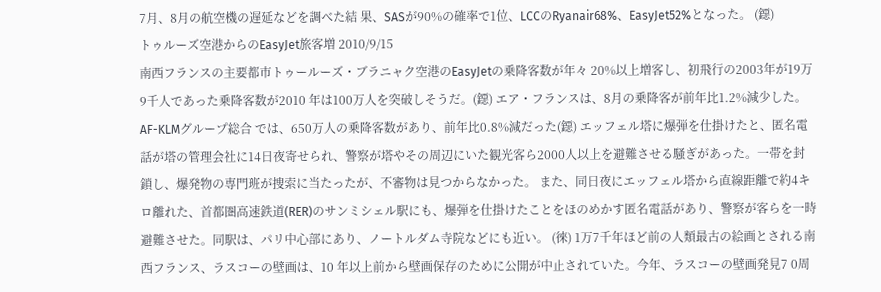7月、8月の航空機の遅延などを調べた結 果、SASが90%の確率で1位、LCCのRyanair68%、EasyJet52%となった。 (鐚)
トゥルーズ空港からのEasyJet旅客増 2010/9/15
南西フランスの主要都市トゥールーズ・ブラニャク空港のEasyJetの乗降客数が年々 20%以上増客し、初飛行の2003年が19万9千人であった乗降客数が2010 年は100万人を突破しそうだ。(鐚) エア・フランスは、8月の乗降客が前年比1.2%減少した。AF-KLMグループ総合 では、650万人の乗降客数があり、前年比0.8%減だった(鐚) エッフェル塔に爆弾を仕掛けたと、匿名電話が塔の管理会社に14日夜寄せられ、警察が塔やその周辺にいた観光客ら2000人以上を避難させる騒ぎがあった。一帯を封鎖し、爆発物の専門班が捜索に当たったが、不審物は見つからなかった。 また、同日夜にエッフェル塔から直線距離で約4キロ離れた、首都圏高速鉄道(RER)のサンミシェル駅にも、爆弾を仕掛けたことをほのめかす匿名電話があり、警察が客らを一時避難させた。同駅は、パリ中心部にあり、ノートルダム寺院などにも近い。 (徠) 1万7千年ほど前の人類最古の絵画とされる南西フランス、ラスコーの壁画は、10 年以上前から壁画保存のために公開が中止されていた。今年、ラスコーの壁画発見7 0周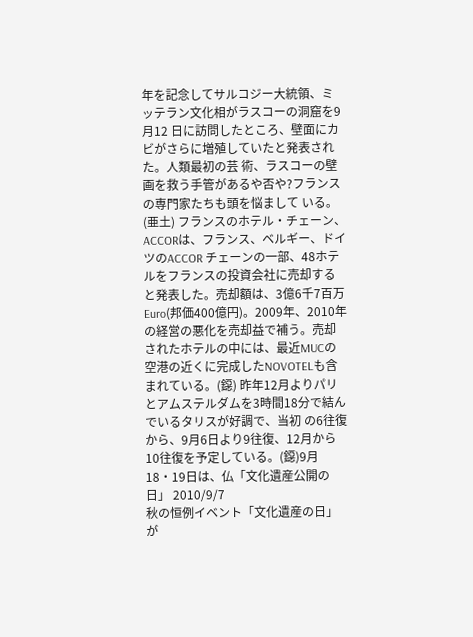年を記念してサルコジー大統領、ミッテラン文化相がラスコーの洞窟を9月12 日に訪問したところ、壁面にカビがさらに増殖していたと発表された。人類最初の芸 術、ラスコーの壁画を救う手管があるや否や?フランスの専門家たちも頭を悩まして いる。(亜土) フランスのホテル・チェーン、ACCORは、フランス、ベルギー、ドイツのACCOR チェーンの一部、48ホテルをフランスの投資会社に売却すると発表した。売却額は、3億6千7百万Euro(邦価400億円)。2009年、2010年の経営の悪化を売却益で補う。売却されたホテルの中には、最近MUCの空港の近くに完成したNOVOTELも含まれている。(鐚) 昨年12月よりパリとアムステルダムを3時間18分で結んでいるタリスが好調で、当初 の6往復から、9月6日より9往復、12月から10往復を予定している。(鐚)9月18・19日は、仏「文化遺産公開の日」 2010/9/7
秋の恒例イベント「文化遺産の日」が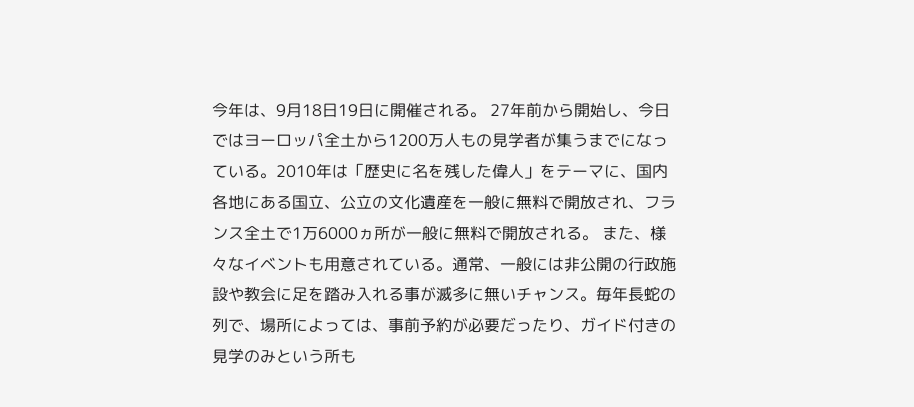今年は、9月18日19日に開催される。 27年前から開始し、今日ではヨーロッパ全土から1200万人もの見学者が集うまでになっている。2010年は「歴史に名を残した偉人」をテーマに、国内各地にある国立、公立の文化遺産を一般に無料で開放され、フランス全土で1万6000ヵ所が一般に無料で開放される。 また、様々なイベントも用意されている。通常、一般には非公開の行政施設や教会に足を踏み入れる事が滅多に無いチャンス。毎年長蛇の列で、場所によっては、事前予約が必要だったり、ガイド付きの見学のみという所も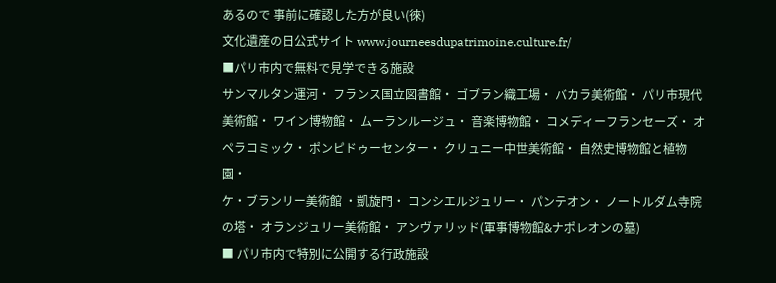あるので 事前に確認した方が良い(徠)
文化遺産の日公式サイト www.journeesdupatrimoine.culture.fr/
■パリ市内で無料で見学できる施設
サンマルタン運河・ フランス国立図書館・ ゴブラン織工場・ バカラ美術館・ パリ市現代美術館・ ワイン博物館・ ムーランルージュ・ 音楽博物館・ コメディーフランセーズ・ オペラコミック・ ポンピドゥーセンター・ クリュニー中世美術館・ 自然史博物館と植物園・
ケ・ブランリー美術館 ・凱旋門・ コンシエルジュリー・ パンテオン・ ノートルダム寺院の塔・ オランジュリー美術館・ アンヴァリッド(軍事博物館&ナポレオンの墓)
■ パリ市内で特別に公開する行政施設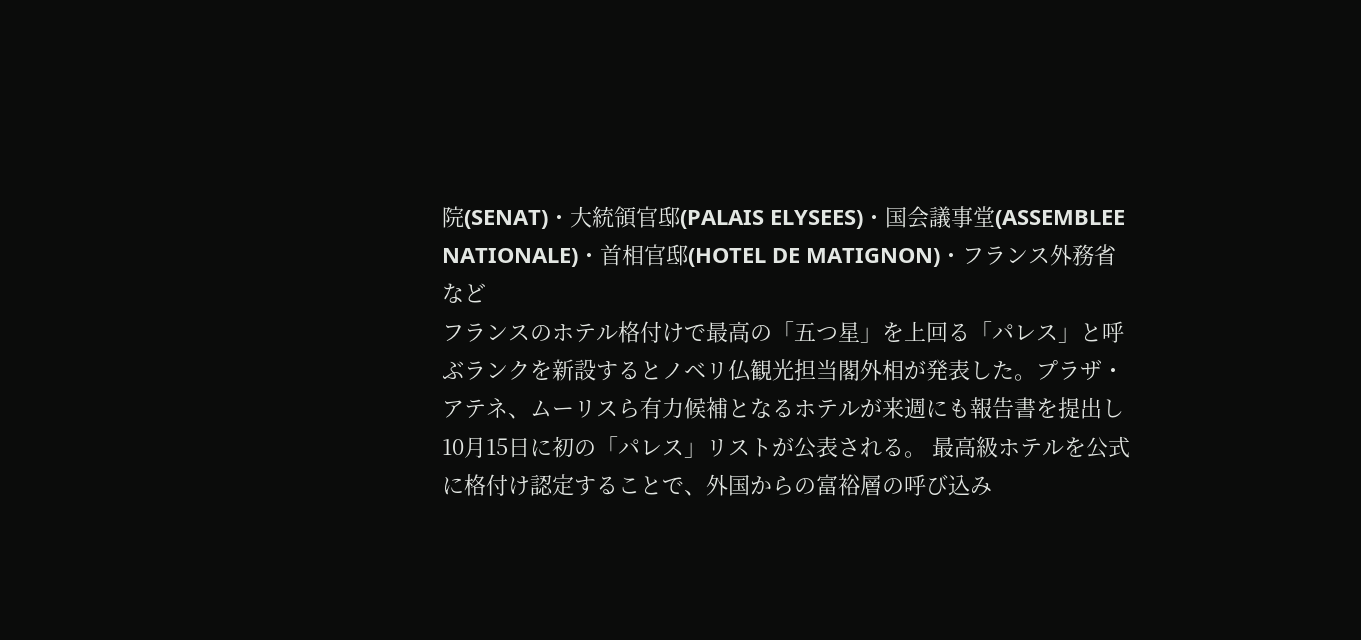院(SENAT)・大統領官邸(PALAIS ELYSEES)・国会議事堂(ASSEMBLEE NATIONALE)・首相官邸(HOTEL DE MATIGNON)・フランス外務省など
フランスのホテル格付けで最高の「五つ星」を上回る「パレス」と呼ぶランクを新設するとノベリ仏観光担当閣外相が発表した。プラザ・アテネ、ムーリスら有力候補となるホテルが来週にも報告書を提出し10月15日に初の「パレス」リストが公表される。 最高級ホテルを公式に格付け認定することで、外国からの富裕層の呼び込み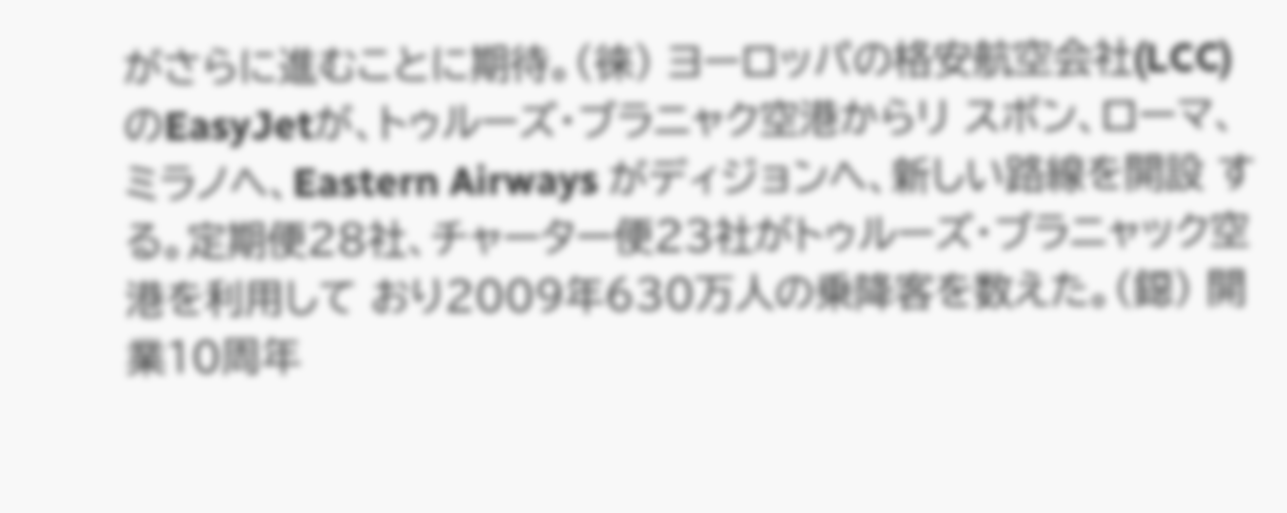がさらに進むことに期待。(徠) ヨーロッパの格安航空会社(LCC)のEasyJetが、トゥルーズ・ブラニャク空港からリ スボン、ローマ、ミラノへ、Eastern Airways がディジョンへ、新しい路線を開設 する。定期便28社、チャーター便23社がトゥルーズ・ブラニャック空港を利用して おり2009年630万人の乗降客を数えた。(鐚) 開業10周年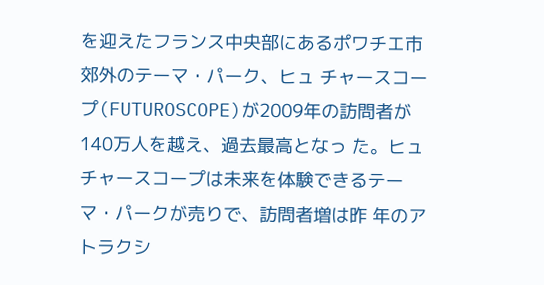を迎えたフランス中央部にあるポワチエ市郊外のテーマ・パーク、ヒュ チャースコープ(FUTUROSCOPE)が2009年の訪問者が140万人を越え、過去最高となっ た。ヒュチャースコープは未来を体験できるテーマ・パークが売りで、訪問者増は昨 年のアトラクシ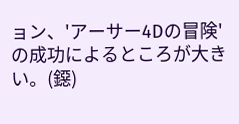ョン、'アーサー4Dの冒険'の成功によるところが大きい。(鐚)